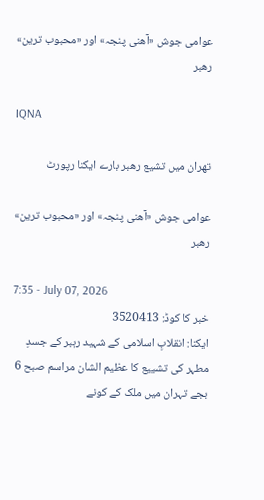عوامی جوش «آھنی پنجہ» اور «محبوب ترین» رهبر

IQNA

تهران میں تشیع رھبر بارے ایکنا رپورٹ

عوامی جوش «آھنی پنجہ» اور «محبوب ترین» رهبر

7:35 - July 07, 2026
خبر کا کوڈ: 3520413
ایکنا: انقلابِ اسلامی کے شہید رہبر کے جسدِ مطہر کی تشییع کا عظیم الشان مراسم صبح 6 بجے تہران میں ملک کے کونے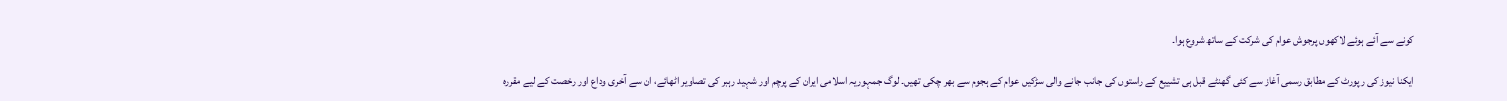کونے سے آئے ہوئے لاکھوں پرجوش عوام کی شرکت کے ساتھ شروع ہوا۔

ایکنا نیوز کی رپورٹ کے مطابق رسمی آغاز سے کئی گھنٹے قبل ہی تشییع کے راستوں کی جانب جانے والی سڑکیں عوام کے ہجوم سے بھر چکی تھیں۔ لوگ جمہوریہ اسلامی ایران کے پرچم اور شہید رہبر کی تصاویر اٹھائے، ان سے آخری وداع اور رخصت کے لیے مقررہ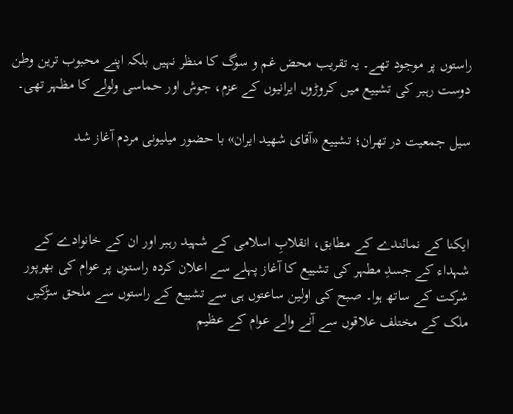راستوں پر موجود تھے۔ یہ تقریب محض غم و سوگ کا منظر نہیں بلکہ اپنے محبوب ترین وطن دوست رہبر کی تشییع میں کروڑوں ایرانیوں کے عزم، جوش اور حماسی ولولے کا مظہر تھی۔

سیل جمعیت در تهران؛ تشییع «آقای شهید ایران» با حضور میلیونی مردم آغاز شد



ایکنا کے نمائندے کے مطابق، انقلابِ اسلامی کے شہید رہبر اور ان کے خانوادے کے شہداء کے جسدِ مطہر کی تشییع کا آغاز پہلے سے اعلان کردہ راستوں پر عوام کی بھرپور شرکت کے ساتھ ہوا۔ صبح کی اولین ساعتوں ہی سے تشییع کے راستوں سے ملحق سڑکیں ملک کے مختلف علاقوں سے آنے والے عوام کے عظیم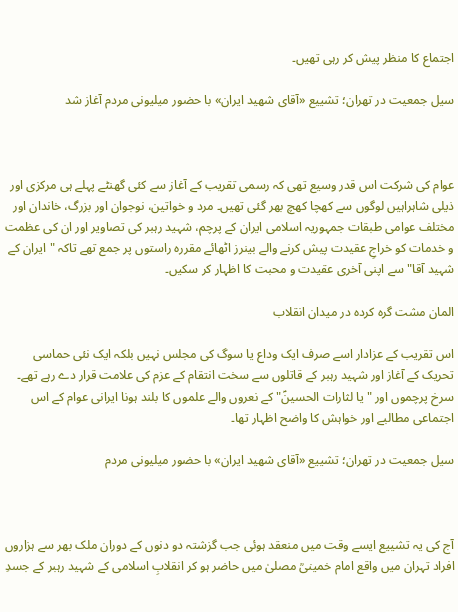اجتماع کا منظر پیش کر رہی تھیں۔

سیل جمعیت در تهران؛ تشییع «آقای شهید ایران» با حضور میلیونی مردم آغاز شد



عوام کی شرکت اس قدر وسیع تھی کہ رسمی تقریب کے آغاز سے کئی گھنٹے پہلے ہی مرکزی اور ذیلی شاہراہیں لوگوں سے کھچا کھچ بھر گئی تھیں۔ مرد و خواتین، نوجوان اور بزرگ، خاندان اور مختلف عوامی طبقات جمہوریہ اسلامی ایران کے پرچم، شہید رہبر کی تصاویر اور ان کی عظمت و خدمات کو خراجِ عقیدت پیش کرنے والے بینرز اٹھائے مقررہ راستوں پر جمع تھے تاکہ "ایران کے شہید آقا" سے اپنی آخری عقیدت و محبت کا اظہار کر سکیں۔

المان مشت گره کرده در میدان انقلاب

اس تقریب کے عزادار اسے صرف ایک وداع یا سوگ کی مجلس نہیں بلکہ ایک نئی حماسی تحریک کے آغاز اور شہید رہبر کے قاتلوں سے سخت انتقام کے عزم کی علامت قرار دے رہے تھے۔ سرخ پرچموں اور "یا لثارات الحسینؑ" کے نعروں والے علموں کا بلند ہونا ایرانی عوام کے اس اجتماعی مطالبے اور خواہش کا واضح اظہار تھا۔

سیل جمعیت در تهران؛ تشییع «آقای شهید ایران» با حضور میلیونی مردم



آج کی یہ تشییع ایسے وقت میں منعقد ہوئی جب گزشتہ دو دنوں کے دوران ملک بھر سے ہزاروں افراد تہران میں واقع امام خمینیؒ مصلیٰ میں حاضر ہو کر انقلابِ اسلامی کے شہید رہبر کے جسدِ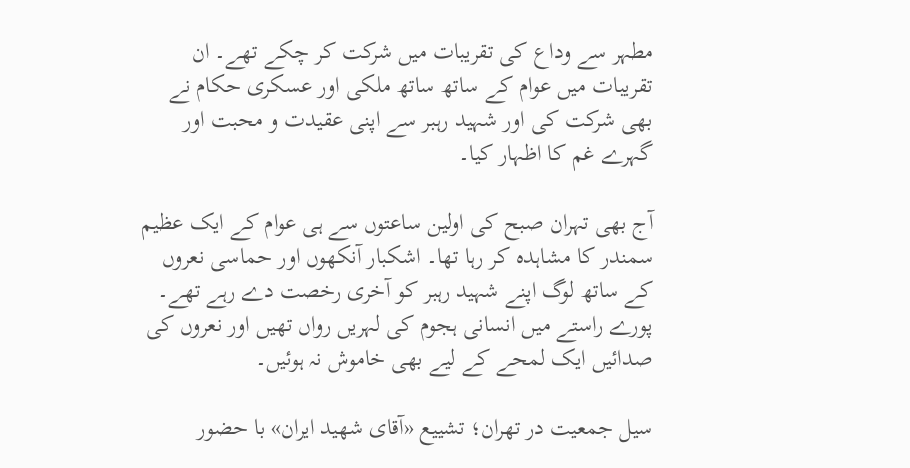مطہر سے وداع کی تقریبات میں شرکت کر چکے تھے۔ ان تقریبات میں عوام کے ساتھ ساتھ ملکی اور عسکری حکام نے بھی شرکت کی اور شہید رہبر سے اپنی عقیدت و محبت اور گہرے غم کا اظہار کیا۔

آج بھی تہران صبح کی اولین ساعتوں سے ہی عوام کے ایک عظیم سمندر کا مشاہدہ کر رہا تھا۔ اشکبار آنکھوں اور حماسی نعروں کے ساتھ لوگ اپنے شہید رہبر کو آخری رخصت دے رہے تھے۔ پورے راستے میں انسانی ہجوم کی لہریں رواں تھیں اور نعروں کی صدائیں ایک لمحے کے لیے بھی خاموش نہ ہوئیں۔

سیل جمعیت در تهران؛ تشییع «آقای شهید ایران» با حضور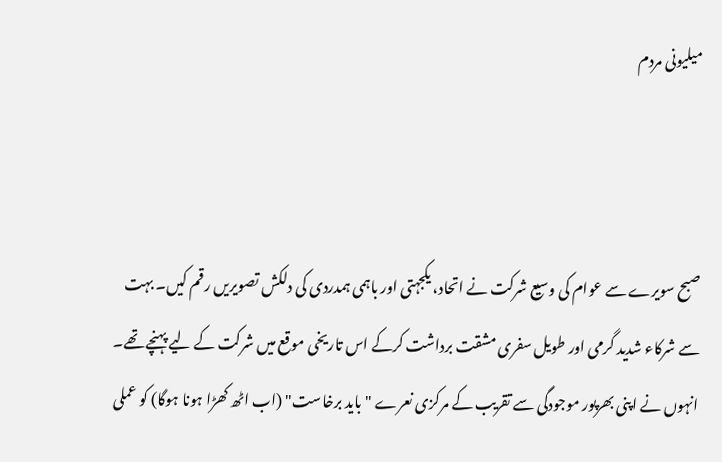میلیونی مردم



صبح سویرے سے عوام کی وسیع شرکت نے اتحاد، یکجہتی اور باہمی ہمدردی کی دلکش تصویریں رقم کیں۔ بہت سے شرکاء شدید گرمی اور طویل سفری مشقت برداشت کرکے اس تاریخی موقع میں شرکت کے لیے پہنچے تھے۔ انہوں نے اپنی بھرپور موجودگی سے تقریب کے مرکزی نعرے "باید برخاست" (اب اٹھ کھڑا ہونا ہوگا) کو عملی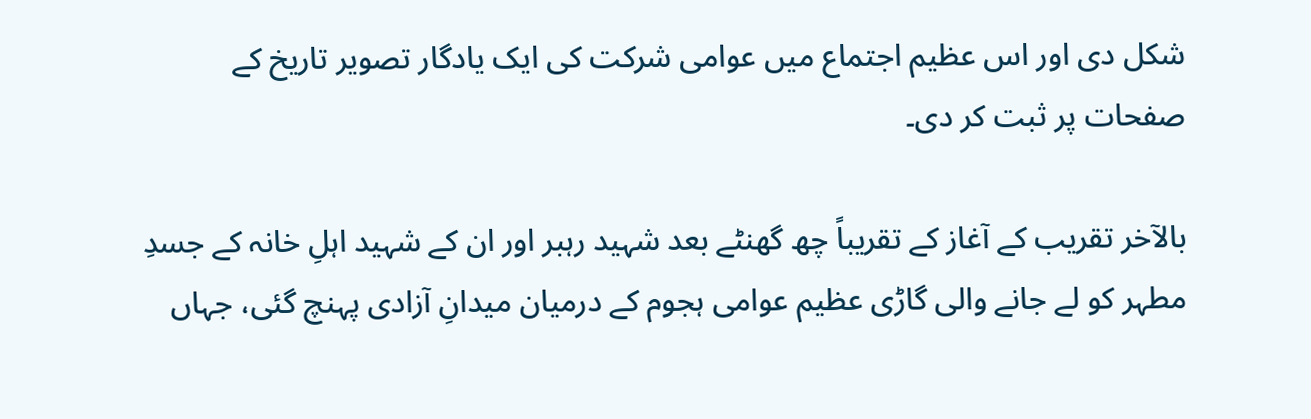شکل دی اور اس عظیم اجتماع میں عوامی شرکت کی ایک یادگار تصویر تاریخ کے صفحات پر ثبت کر دی۔

بالآخر تقریب کے آغاز کے تقریباً چھ گھنٹے بعد شہید رہبر اور ان کے شہید اہلِ خانہ کے جسدِ مطہر کو لے جانے والی گاڑی عظیم عوامی ہجوم کے درمیان میدانِ آزادی پہنچ گئی، جہاں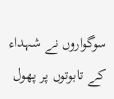سوگواروں نے شہداء کے تابوتوں پر پھول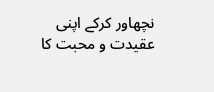نچھاور کرکے اپنی عقیدت و محبت کا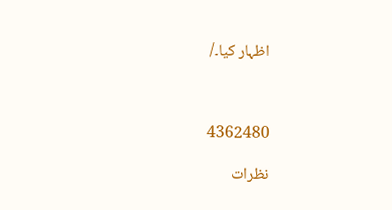اظہار کیا۔/



4362480

نظرات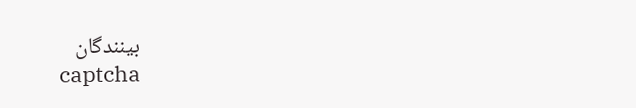بینندگان
captcha